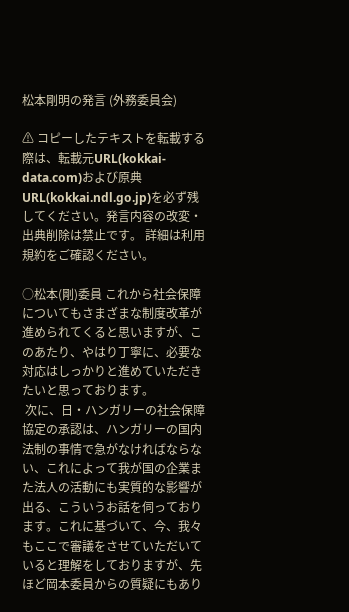松本剛明の発言 (外務委員会)

⚠ コピーしたテキストを転載する際は、転載元URL(kokkai-data.com)および原典URL(kokkai.ndl.go.jp)を必ず残してください。発言内容の改変・出典削除は禁止です。 詳細は利用規約をご確認ください。

○松本(剛)委員 これから社会保障についてもさまざまな制度改革が進められてくると思いますが、このあたり、やはり丁寧に、必要な対応はしっかりと進めていただきたいと思っております。
 次に、日・ハンガリーの社会保障協定の承認は、ハンガリーの国内法制の事情で急がなければならない、これによって我が国の企業また法人の活動にも実質的な影響が出る、こういうお話を伺っております。これに基づいて、今、我々もここで審議をさせていただいていると理解をしておりますが、先ほど岡本委員からの質疑にもあり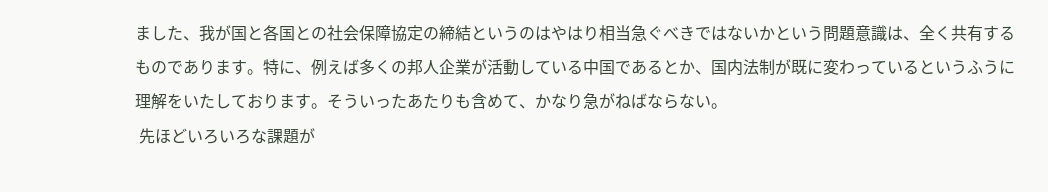ました、我が国と各国との社会保障協定の締結というのはやはり相当急ぐべきではないかという問題意識は、全く共有するものであります。特に、例えば多くの邦人企業が活動している中国であるとか、国内法制が既に変わっているというふうに理解をいたしております。そういったあたりも含めて、かなり急がねばならない。
 先ほどいろいろな課題が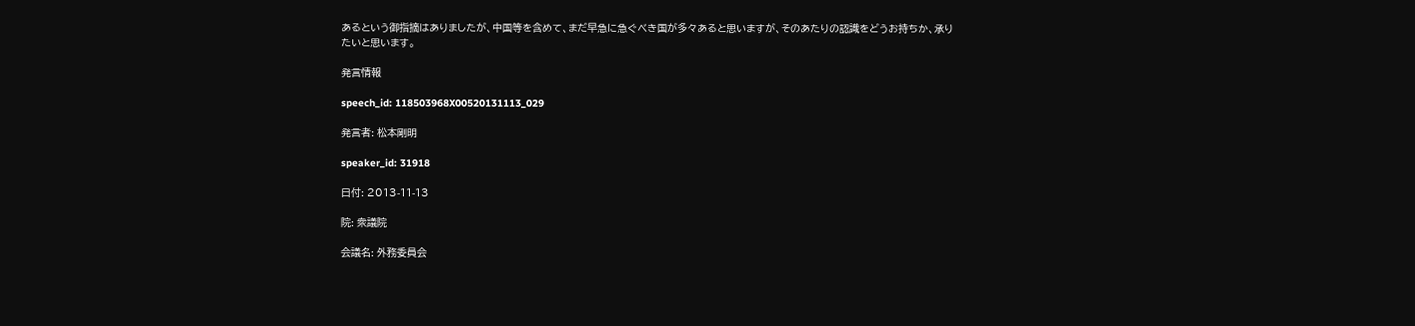あるという御指摘はありましたが、中国等を含めて、まだ早急に急ぐべき国が多々あると思いますが、そのあたりの認識をどうお持ちか、承りたいと思います。

発言情報

speech_id: 118503968X00520131113_029

発言者: 松本剛明

speaker_id: 31918

日付: 2013-11-13

院: 衆議院

会議名: 外務委員会